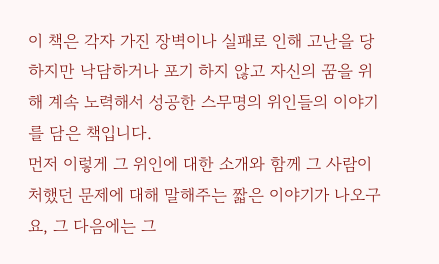이 책은 각자 가진 장벽이나 실패로 인해 고난을 당하지만 낙담하거나 포기 하지 않고 자신의 꿈을 위해 계속 노력해서 성공한 스무명의 위인들의 이야기를 담은 책입니다.
먼저 이렇게 그 위인에 대한 소개와 함께 그 사람이 처했던 문제에 대해 말해주는 짧은 이야기가 나오구요, 그 다음에는 그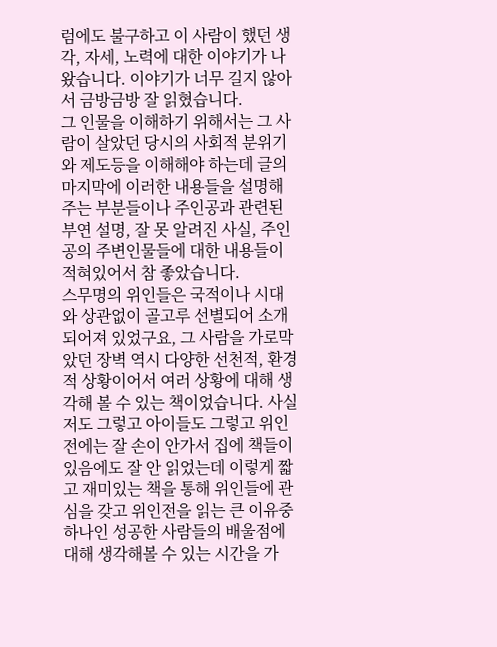럼에도 불구하고 이 사람이 했던 생각, 자세, 노력에 대한 이야기가 나왔습니다. 이야기가 너무 길지 않아서 금방금방 잘 읽혔습니다.
그 인물을 이해하기 위해서는 그 사람이 살았던 당시의 사회적 분위기와 제도등을 이해해야 하는데 글의 마지막에 이러한 내용들을 설명해주는 부분들이나 주인공과 관련된 부연 설명, 잘 못 알려진 사실, 주인공의 주변인물들에 대한 내용들이 적혀있어서 참 좋았습니다.
스무명의 위인들은 국적이나 시대와 상관없이 골고루 선별되어 소개되어져 있었구요, 그 사람을 가로막았던 장벽 역시 다양한 선천적, 환경적 상황이어서 여러 상황에 대해 생각해 볼 수 있는 책이었습니다. 사실 저도 그렇고 아이들도 그렇고 위인전에는 잘 손이 안가서 집에 책들이 있음에도 잘 안 읽었는데 이렇게 짧고 재미있는 책을 통해 위인들에 관심을 갖고 위인전을 읽는 큰 이유중 하나인 성공한 사람들의 배울점에 대해 생각해볼 수 있는 시간을 가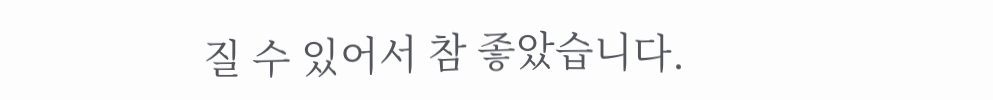질 수 있어서 참 좋았습니다.